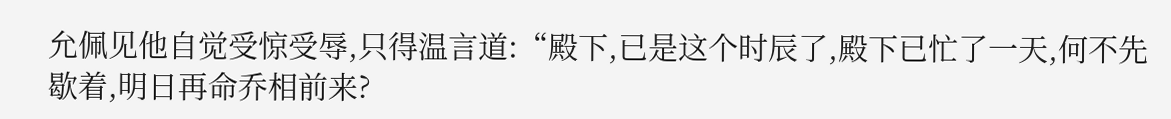允佩见他自觉受惊受辱,只得温言道:“殿下,已是这个时辰了,殿下已忙了一天,何不先歇着,明日再命乔相前来?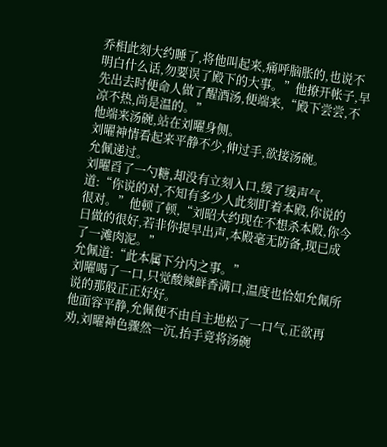乔相此刻大约睡了,将他叫起来,痛呼脑胀的,也说不明白什么话,勿要误了殿下的大事。”他撩开帐子,早先出去时便命人做了醒酒汤,便端来,“殿下尝尝,不凉不热,尚是温的。”
他端来汤碗,站在刘曜身侧。
刘曜神情看起来平静不少,伸过手,欲接汤碗。
允佩递过。
刘曜舀了一勺糖,却没有立刻入口,缓了缓声气,道:“你说的对,不知有多少人此刻盯着本殿,你说的很对。”他顿了顿,“刘昭大约现在不想杀本殿,你今日做的很好,若非你提早出声,本殿毫无防备,现已成了一滩肉泥。”
允佩道:“此本属下分内之事。”
刘曜喝了一口,只觉酸辣鲜香满口,温度也恰如允佩所说的那般正正好好。
他面容平静,允佩便不由自主地松了一口气,正欲再劝,刘曜神色骤然一沉,抬手竟将汤碗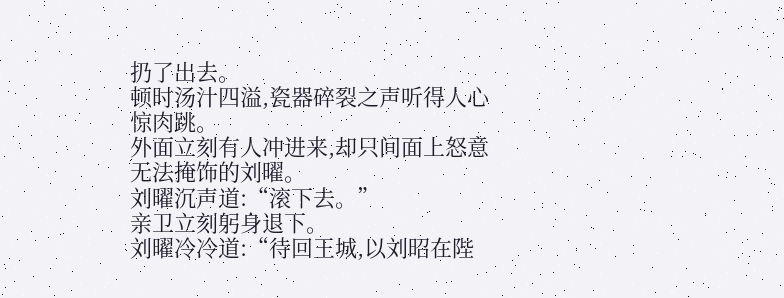扔了出去。
顿时汤汁四溢,瓷器碎裂之声听得人心惊肉跳。
外面立刻有人冲进来,却只间面上怒意无法掩饰的刘曜。
刘曜沉声道:“滚下去。”
亲卫立刻躬身退下。
刘曜冷冷道:“待回王城,以刘昭在陛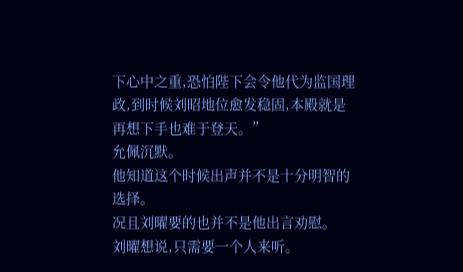下心中之重,恐怕陛下会令他代为监国理政,到时候刘昭地位愈发稳固,本殿就是再想下手也难于登天。”
允佩沉默。
他知道这个时候出声并不是十分明智的选择。
况且刘曜要的也并不是他出言劝慰。
刘曜想说,只需要一个人来听。